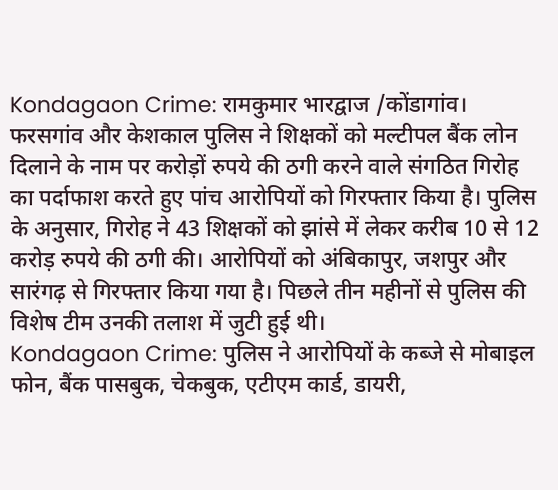Kondagaon Crime: रामकुमार भारद्वाज /कोंडागांव। फरसगांव और केशकाल पुलिस ने शिक्षकों को मल्टीपल बैंक लोन दिलाने के नाम पर करोड़ों रुपये की ठगी करने वाले संगठित गिरोह का पर्दाफाश करते हुए पांच आरोपियों को गिरफ्तार किया है। पुलिस के अनुसार, गिरोह ने 43 शिक्षकों को झांसे में लेकर करीब 10 से 12 करोड़ रुपये की ठगी की। आरोपियों को अंबिकापुर, जशपुर और सारंगढ़ से गिरफ्तार किया गया है। पिछले तीन महीनों से पुलिस की विशेष टीम उनकी तलाश में जुटी हुई थी।
Kondagaon Crime: पुलिस ने आरोपियों के कब्जे से मोबाइल फोन, बैंक पासबुक, चेकबुक, एटीएम कार्ड, डायरी,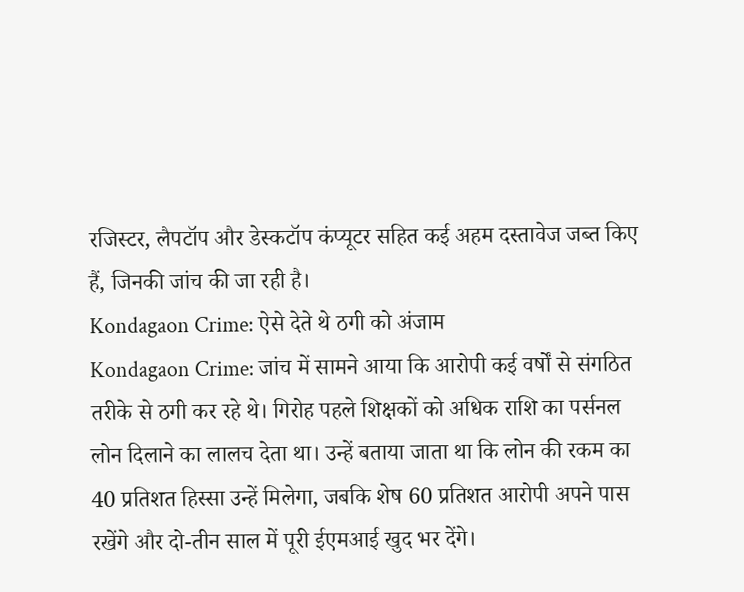रजिस्टर, लैपटॉप और डेस्कटॉप कंप्यूटर सहित कई अहम दस्तावेज जब्त किए हैं, जिनकी जांच की जा रही है।
Kondagaon Crime: ऐसे देते थे ठगी को अंजाम
Kondagaon Crime: जांच में सामने आया कि आरोपी कई वर्षों से संगठित तरीके से ठगी कर रहे थे। गिरोह पहले शिक्षकों को अधिक राशि का पर्सनल लोन दिलाने का लालच देता था। उन्हें बताया जाता था कि लोन की रकम का 40 प्रतिशत हिस्सा उन्हें मिलेगा, जबकि शेष 60 प्रतिशत आरोपी अपने पास रखेंगे और दो-तीन साल में पूरी ईएमआई खुद भर देंगे।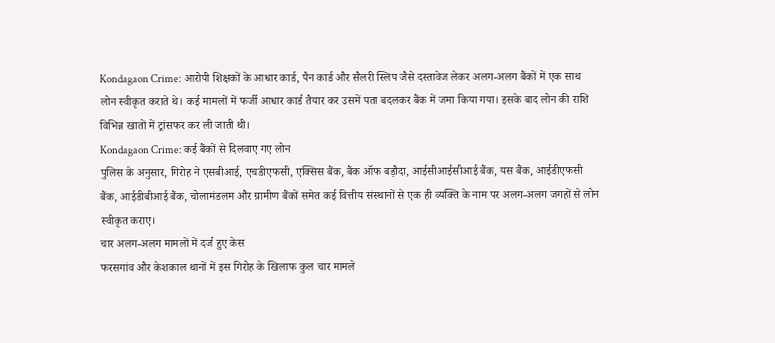Kondagaon Crime: आरोपी शिक्षकों के आधार कार्ड, पैन कार्ड और सैलरी स्लिप जैसे दस्तावेज लेकर अलग-अलग बैंकों में एक साथ लोन स्वीकृत कराते थे। कई मामलों में फर्जी आधार कार्ड तैयार कर उसमें पता बदलकर बैंक में जमा किया गया। इसके बाद लोन की राशि विभिन्न खातों में ट्रांसफर कर ली जाती थी।
Kondagaon Crime: कई बैंकों से दिलवाए गए लोन
पुलिस के अनुसार, गिरोह ने एसबीआई, एचडीएफसी, एक्सिस बैंक, बैंक ऑफ बड़ौदा, आईसीआईसीआई बैंक, यस बैंक, आईडीएफसी बैंक, आईडीबीआई बैंक, चोलामंडलम और ग्रामीण बैंकों समेत कई वित्तीय संस्थानों से एक ही व्यक्ति के नाम पर अलग-अलग जगहों से लोन स्वीकृत कराए।
चार अलग-अलग मामलों में दर्ज हुए केस
फरसगांव और केशकाल थानों में इस गिरोह के खिलाफ कुल चार मामले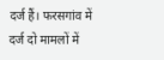दर्ज हैं। फरसगांव में दर्ज दो मामलों में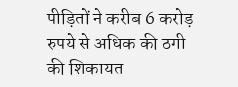पीड़ितों ने करीब 6 करोड़ रुपये से अधिक की ठगी की शिकायत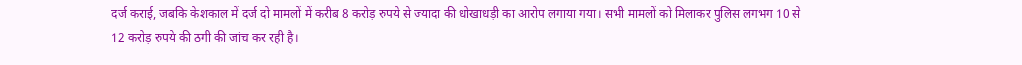दर्ज कराई, जबकि केशकाल में दर्ज दो मामलों में करीब 8 करोड़ रुपये से ज्यादा की धोखाधड़ी का आरोप लगाया गया। सभी मामलों को मिलाकर पुलिस लगभग 10 से 12 करोड़ रुपये की ठगी की जांच कर रही है।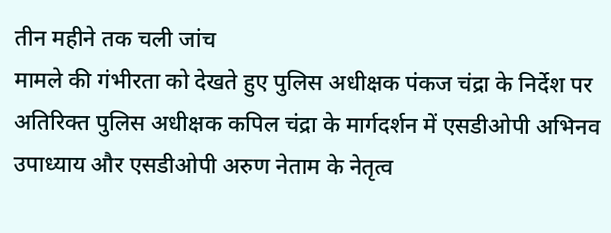तीन महीने तक चली जांच
मामले की गंभीरता को देखते हुए पुलिस अधीक्षक पंकज चंद्रा के निर्देश पर अतिरिक्त पुलिस अधीक्षक कपिल चंद्रा के मार्गदर्शन में एसडीओपी अभिनव उपाध्याय और एसडीओपी अरुण नेताम के नेतृत्व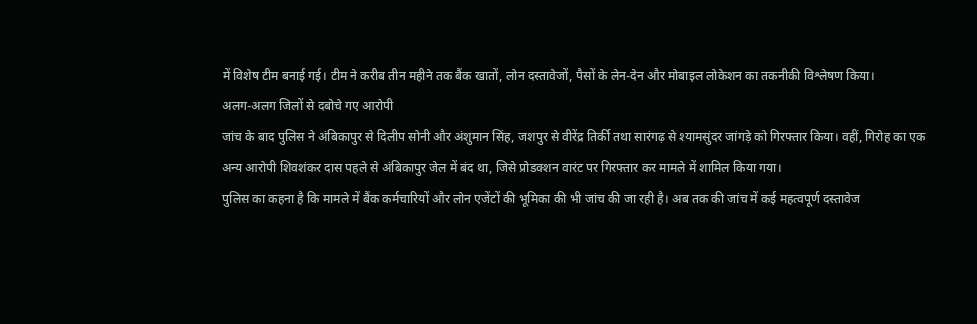में विशेष टीम बनाई गई। टीम ने करीब तीन महीने तक बैंक खातों, लोन दस्तावेजों, पैसों के लेन-देन और मोबाइल लोकेशन का तकनीकी विश्लेषण किया।
अलग-अलग जिलों से दबोचे गए आरोपी
जांच के बाद पुलिस ने अंबिकापुर से दिलीप सोनी और अंशुमान सिंह, जशपुर से वीरेंद्र तिर्की तथा सारंगढ़ से श्यामसुंदर जांगड़े को गिरफ्तार किया। वहीं, गिरोह का एक अन्य आरोपी शिवशंकर दास पहले से अंबिकापुर जेल में बंद था, जिसे प्रोडक्शन वारंट पर गिरफ्तार कर मामले में शामिल किया गया।
पुलिस का कहना है कि मामले में बैंक कर्मचारियों और लोन एजेंटों की भूमिका की भी जांच की जा रही है। अब तक की जांच में कई महत्वपूर्ण दस्तावेज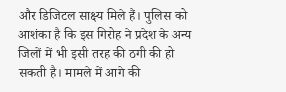और डिजिटल साक्ष्य मिले हैं। पुलिस को आशंका है कि इस गिरोह ने प्रदेश के अन्य जिलों में भी इसी तरह की ठगी की हो सकती है। मामले में आगे की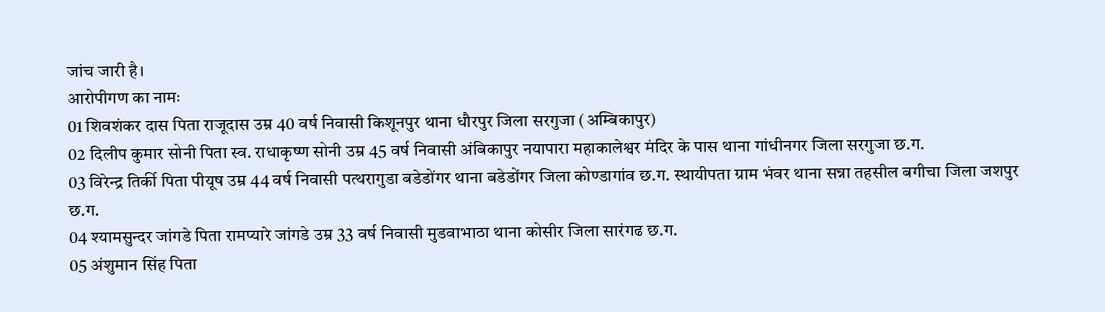जांच जारी है।
आरोपीगण का नामः
01 शिवशंकर दास पिता राजूदास उम्र 40 वर्ष निवासी किशूनपुर थाना धौरपुर जिला सरगुजा (अम्बिकापुर)
02 दिलीप कुमार सोनी पिता स्व. राधाकृष्ण सोनी उम्र 45 वर्ष निवासी अंबिकापुर नयापारा महाकालेश्वर मंदिर के पास थाना गांधीनगर जिला सरगुजा छ.ग.
03 विरेन्द्र तिर्की पिता पीयूष उम्र 44 वर्ष निवासी पत्थरागुडा बडेडोंगर थाना बडेडोंगर जिला कोण्डागांव छ.ग. स्थायीपता ग्राम भंवर थाना सन्ना तहसील बगीचा जिला जशपुर छ.ग.
04 श्यामसुन्दर जांगडे पिता रामप्यारे जांगडे उम्र 33 वर्ष निवासी मुडवाभाठा थाना कोसीर जिला सारंगढ छ.ग.
05 अंशुमान सिंह पिता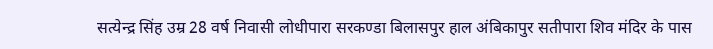सत्येन्द्र सिंह उम्र 28 वर्ष निवासी लोधीपारा सरकण्डा बिलासपुर हाल अंबिकापुर सतीपारा शिव मंदिर के पास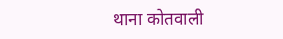थाना कोतवाली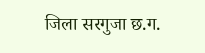जिला सरगुजा छ.ग.